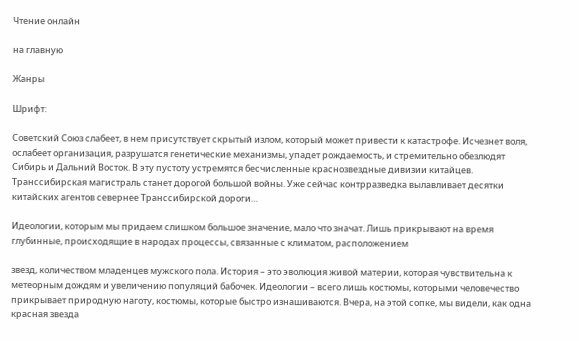Чтение онлайн

на главную

Жанры

Шрифт:

Советский Союз слабеет, в нем присутствует скрытый излом, который может привести к катастрофе. Исчезнет воля, ослабеет организация, разрушатся генетические механизмы, упадет рождаемость, и стремительно обезлюдят Сибирь и Дальний Восток. В эту пустоту устремятся бесчисленные краснозвездные дивизии китайцев. Транссибирская магистраль станет дорогой большой войны. Уже сейчас контрразведка вылавливает десятки китайских агентов севернее Транссибирской дороги…

Идеологии, которым мы придаем слишком большое значение, мало что значат. Лишь прикрывают на время глубинные, происходящие в народах процессы, связанные с климатом, расположением

звезд, количеством младенцев мужского пола. История – это эволюция живой материи, которая чувствительна к метеорным дождям и увеличению популяций бабочек. Идеологии – всего лишь костюмы, которыми человечество прикрывает природную наготу, костюмы, которые быстро изнашиваются. Вчера, на этой сопке, мы видели, как одна красная звезда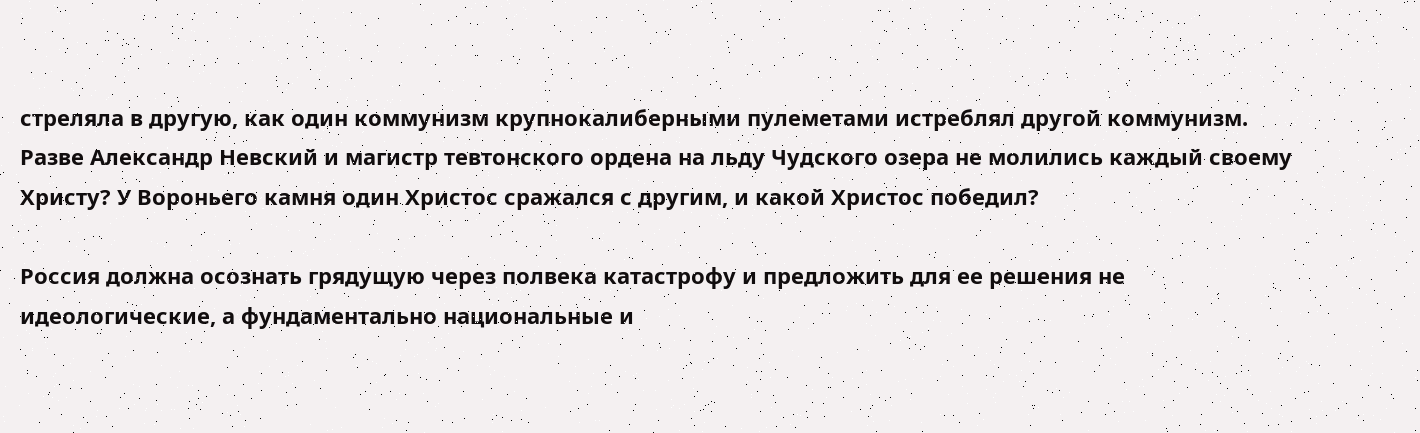стреляла в другую, как один коммунизм крупнокалиберными пулеметами истреблял другой коммунизм. Разве Александр Невский и магистр тевтонского ордена на льду Чудского озера не молились каждый своему Христу? У Вороньего камня один Христос сражался с другим, и какой Христос победил?

Россия должна осознать грядущую через полвека катастрофу и предложить для ее решения не идеологические, а фундаментально национальные и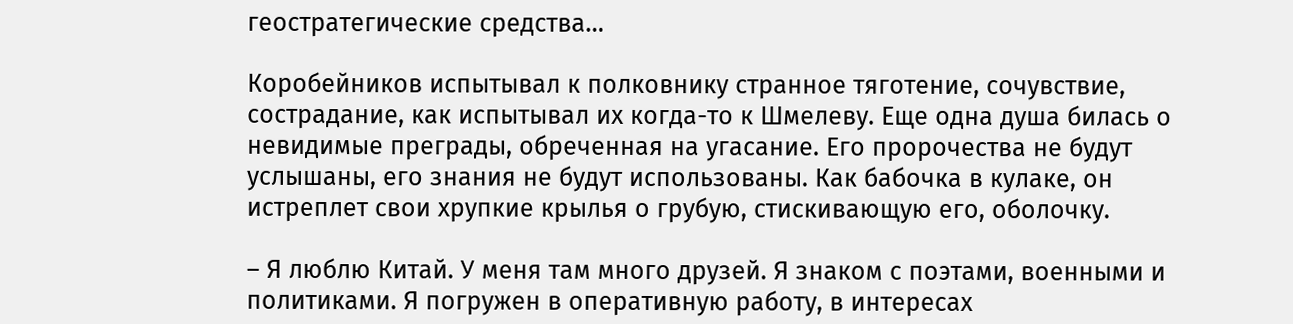геостратегические средства…

Коробейников испытывал к полковнику странное тяготение, сочувствие, сострадание, как испытывал их когда-то к Шмелеву. Еще одна душа билась о невидимые преграды, обреченная на угасание. Его пророчества не будут услышаны, его знания не будут использованы. Как бабочка в кулаке, он истреплет свои хрупкие крылья о грубую, стискивающую его, оболочку.

– Я люблю Китай. У меня там много друзей. Я знаком с поэтами, военными и политиками. Я погружен в оперативную работу, в интересах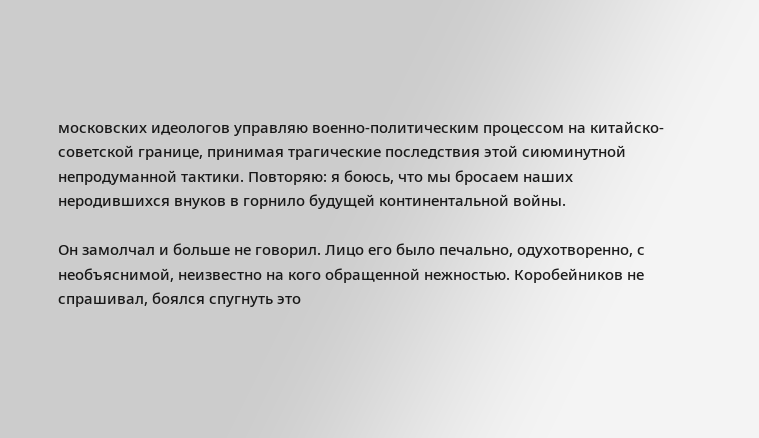московских идеологов управляю военно-политическим процессом на китайско-советской границе, принимая трагические последствия этой сиюминутной непродуманной тактики. Повторяю: я боюсь, что мы бросаем наших неродившихся внуков в горнило будущей континентальной войны.

Он замолчал и больше не говорил. Лицо его было печально, одухотворенно, с необъяснимой, неизвестно на кого обращенной нежностью. Коробейников не спрашивал, боялся спугнуть это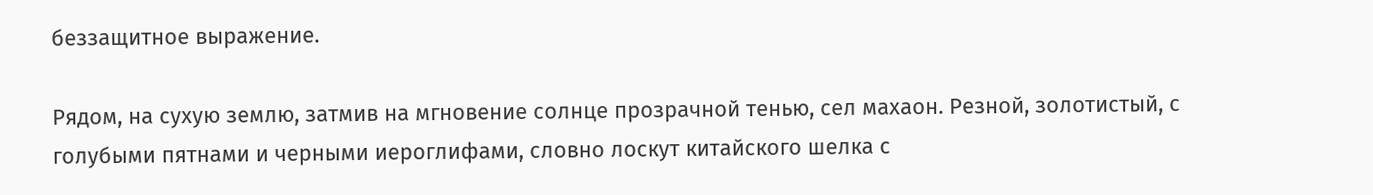беззащитное выражение.

Рядом, на сухую землю, затмив на мгновение солнце прозрачной тенью, сел махаон. Резной, золотистый, с голубыми пятнами и черными иероглифами, словно лоскут китайского шелка с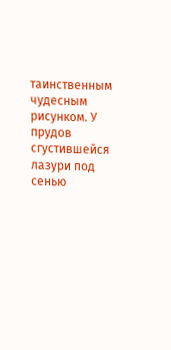таинственным чудесным рисунком. У прудов сгустившейся лазури под сенью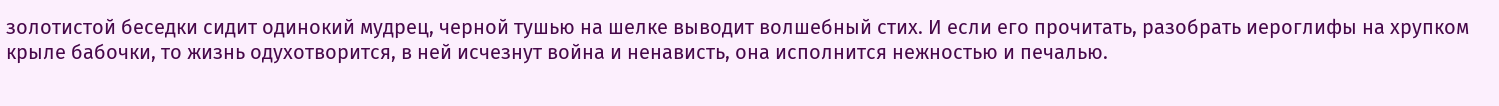золотистой беседки сидит одинокий мудрец, черной тушью на шелке выводит волшебный стих. И если его прочитать, разобрать иероглифы на хрупком крыле бабочки, то жизнь одухотворится, в ней исчезнут война и ненависть, она исполнится нежностью и печалью.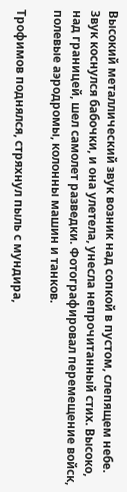Высокий металлический звук возник над сопкой в пустом, слепящем небе. Звук коснулся бабочки, и она улетела, унесла непрочитанный стих. Высоко, над границей, шел самолет разведки. Фотографировал перемещение войск, полевые аэродромы, колонны машин и танков.

Трофимов поднялся, стряхнул пыль с мундира,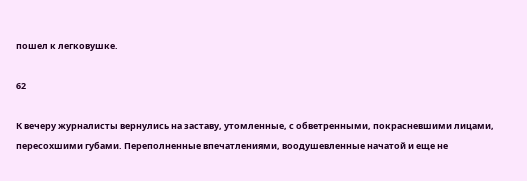пошел к легковушке.

62

К вечеру журналисты вернулись на заставу, утомленные, с обветренными, покрасневшими лицами, пересохшими губами. Переполненные впечатлениями, воодушевленные начатой и еще не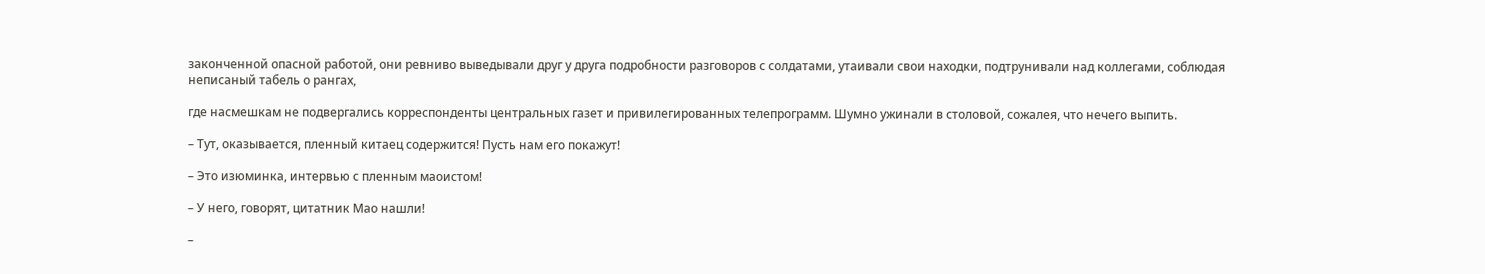законченной опасной работой, они ревниво выведывали друг у друга подробности разговоров с солдатами, утаивали свои находки, подтрунивали над коллегами, соблюдая неписаный табель о рангах,

где насмешкам не подвергались корреспонденты центральных газет и привилегированных телепрограмм. Шумно ужинали в столовой, сожалея, что нечего выпить.

– Тут, оказывается, пленный китаец содержится! Пусть нам его покажут!

– Это изюминка, интервью с пленным маоистом!

– У него, говорят, цитатник Мао нашли!

–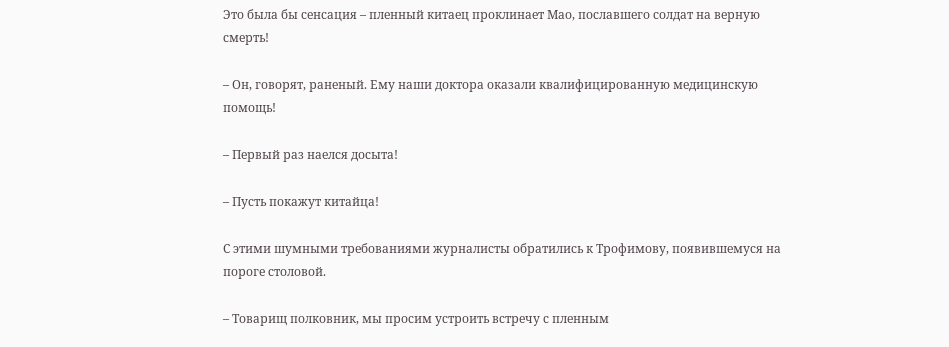Это была бы сенсация – пленный китаец проклинает Мао, пославшего солдат на верную смерть!

– Он, говорят, раненый. Ему наши доктора оказали квалифицированную медицинскую помощь!

– Первый раз наелся досыта!

– Пусть покажут китайца!

С этими шумными требованиями журналисты обратились к Трофимову, появившемуся на пороге столовой.

– Товарищ полковник, мы просим устроить встречу с пленным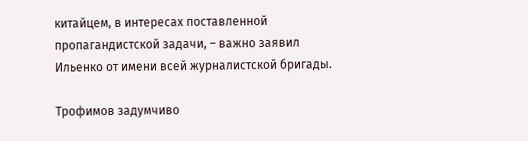китайцем, в интересах поставленной пропагандистской задачи, – важно заявил Ильенко от имени всей журналистской бригады.

Трофимов задумчиво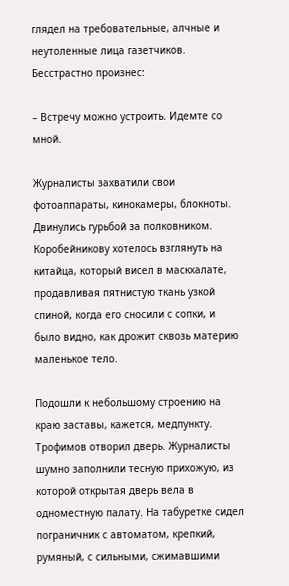глядел на требовательные, алчные и неутоленные лица газетчиков. Бесстрастно произнес:

– Встречу можно устроить. Идемте со мной.

Журналисты захватили свои фотоаппараты, кинокамеры, блокноты. Двинулись гурьбой за полковником. Коробейникову хотелось взглянуть на китайца, который висел в маскхалате, продавливая пятнистую ткань узкой спиной, когда его сносили с сопки, и было видно, как дрожит сквозь материю маленькое тело.

Подошли к небольшому строению на краю заставы, кажется, медпункту. Трофимов отворил дверь. Журналисты шумно заполнили тесную прихожую, из которой открытая дверь вела в одноместную палату. На табуретке сидел пограничник с автоматом, крепкий, румяный, с сильными, сжимавшими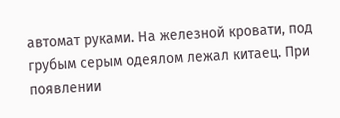автомат руками. На железной кровати, под грубым серым одеялом лежал китаец. При появлении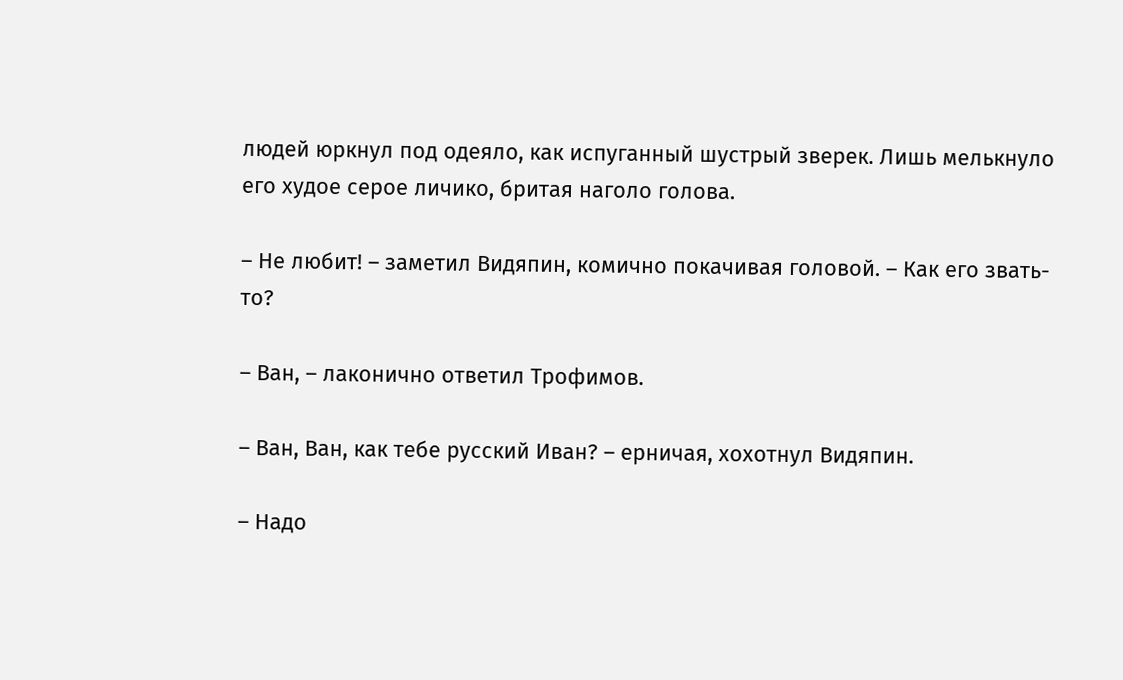людей юркнул под одеяло, как испуганный шустрый зверек. Лишь мелькнуло его худое серое личико, бритая наголо голова.

– Не любит! – заметил Видяпин, комично покачивая головой. – Как его звать-то?

– Ван, – лаконично ответил Трофимов.

– Ван, Ван, как тебе русский Иван? – ерничая, хохотнул Видяпин.

– Надо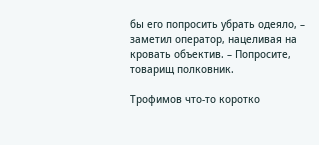бы его попросить убрать одеяло, – заметил оператор, нацеливая на кровать объектив. – Попросите, товарищ полковник.

Трофимов что-то коротко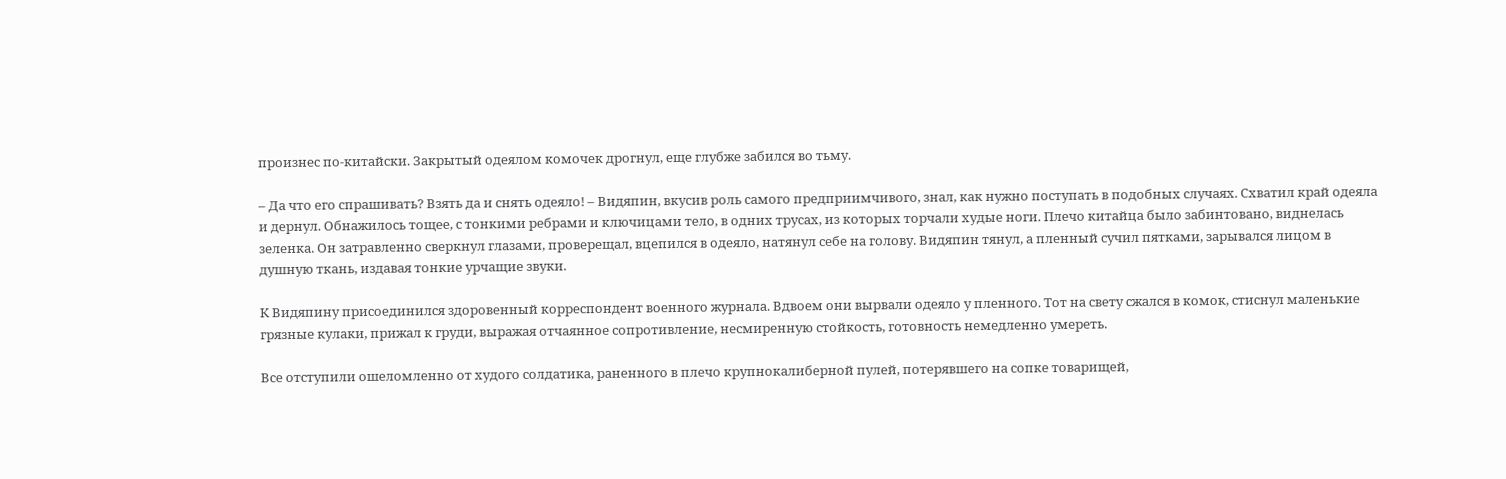произнес по-китайски. Закрытый одеялом комочек дрогнул, еще глубже забился во тьму.

– Да что его спрашивать? Взять да и снять одеяло! – Видяпин, вкусив роль самого предприимчивого, знал, как нужно поступать в подобных случаях. Схватил край одеяла и дернул. Обнажилось тощее, с тонкими ребрами и ключицами тело, в одних трусах, из которых торчали худые ноги. Плечо китайца было забинтовано, виднелась зеленка. Он затравленно сверкнул глазами, проверещал, вцепился в одеяло, натянул себе на голову. Видяпин тянул, а пленный сучил пятками, зарывался лицом в душную ткань, издавая тонкие урчащие звуки.

К Видяпину присоединился здоровенный корреспондент военного журнала. Вдвоем они вырвали одеяло у пленного. Тот на свету сжался в комок, стиснул маленькие грязные кулаки, прижал к груди, выражая отчаянное сопротивление, несмиренную стойкость, готовность немедленно умереть.

Все отступили ошеломленно от худого солдатика, раненного в плечо крупнокалиберной пулей, потерявшего на сопке товарищей,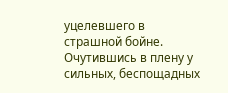уцелевшего в страшной бойне. Очутившись в плену у сильных, беспощадных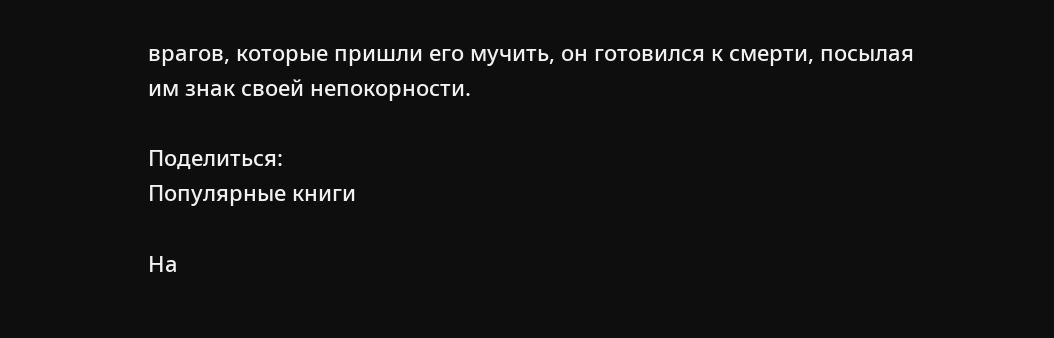врагов, которые пришли его мучить, он готовился к смерти, посылая им знак своей непокорности.

Поделиться:
Популярные книги

На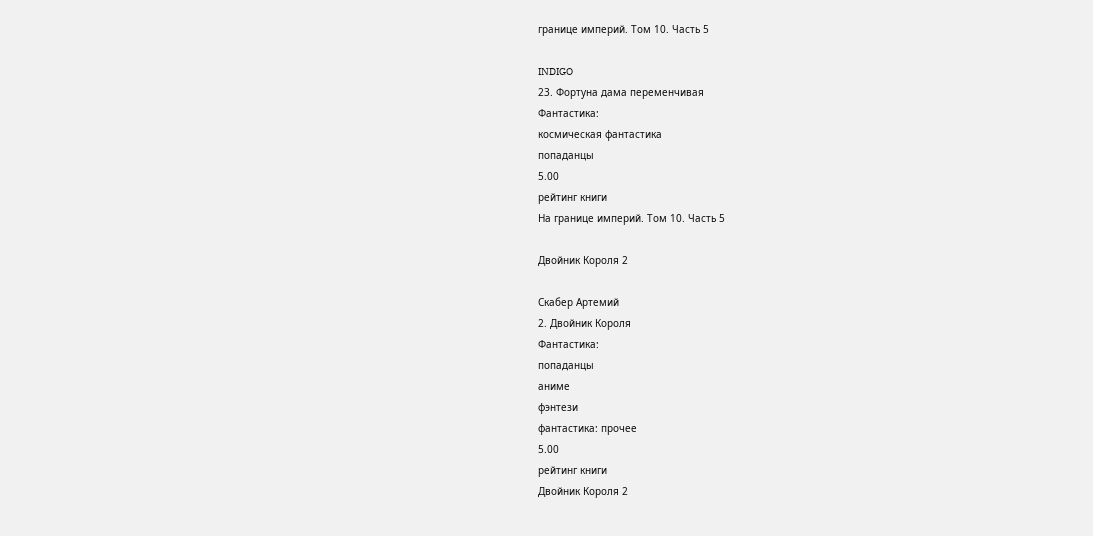границе империй. Том 10. Часть 5

INDIGO
23. Фортуна дама переменчивая
Фантастика:
космическая фантастика
попаданцы
5.00
рейтинг книги
На границе империй. Том 10. Часть 5

Двойник Короля 2

Скабер Артемий
2. Двойник Короля
Фантастика:
попаданцы
аниме
фэнтези
фантастика: прочее
5.00
рейтинг книги
Двойник Короля 2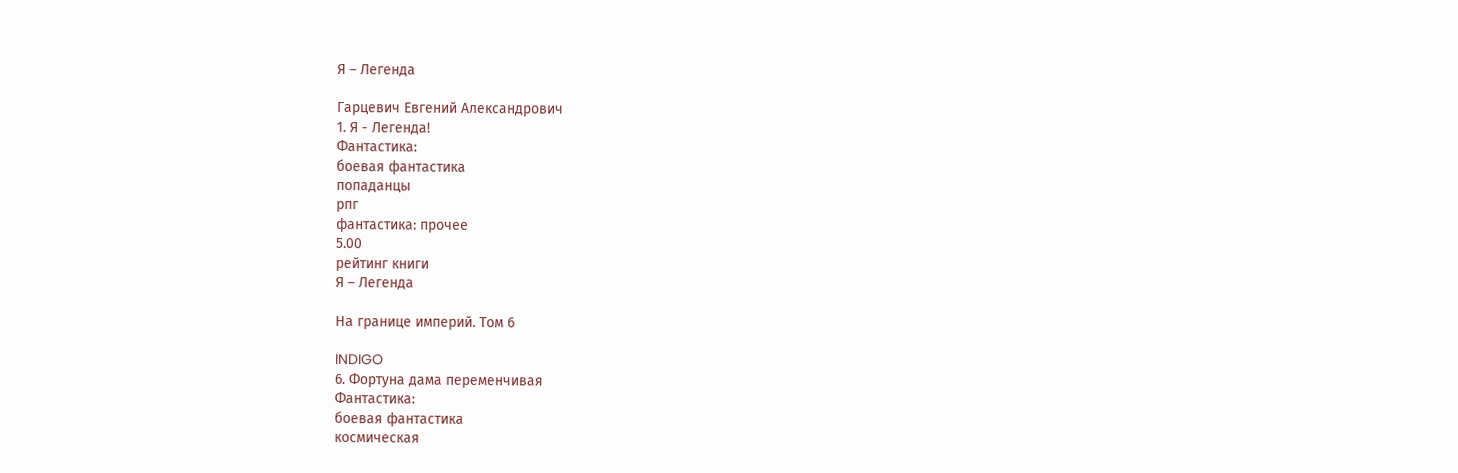Я – Легенда

Гарцевич Евгений Александрович
1. Я - Легенда!
Фантастика:
боевая фантастика
попаданцы
рпг
фантастика: прочее
5.00
рейтинг книги
Я – Легенда

На границе империй. Том 6

INDIGO
6. Фортуна дама переменчивая
Фантастика:
боевая фантастика
космическая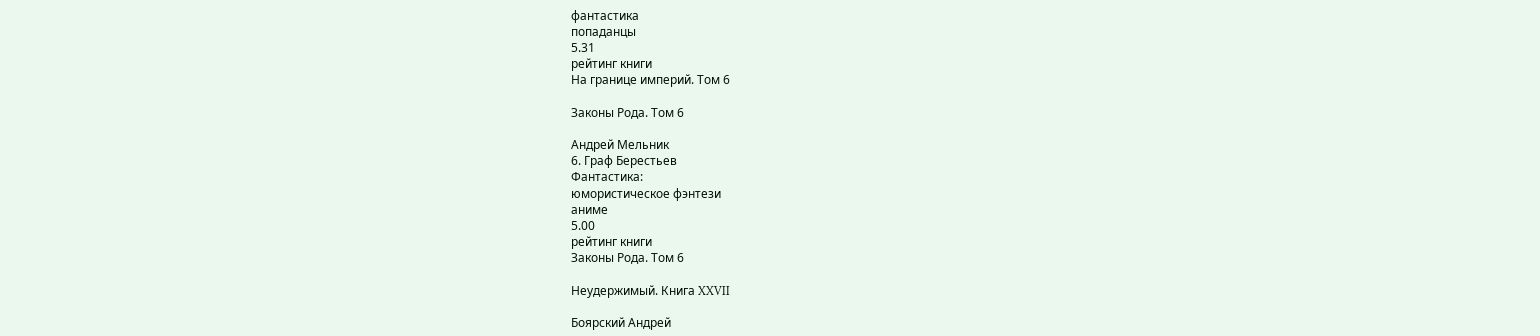фантастика
попаданцы
5.31
рейтинг книги
На границе империй. Том 6

Законы Рода. Том 6

Андрей Мельник
6. Граф Берестьев
Фантастика:
юмористическое фэнтези
аниме
5.00
рейтинг книги
Законы Рода. Том 6

Неудержимый. Книга XXVII

Боярский Андрей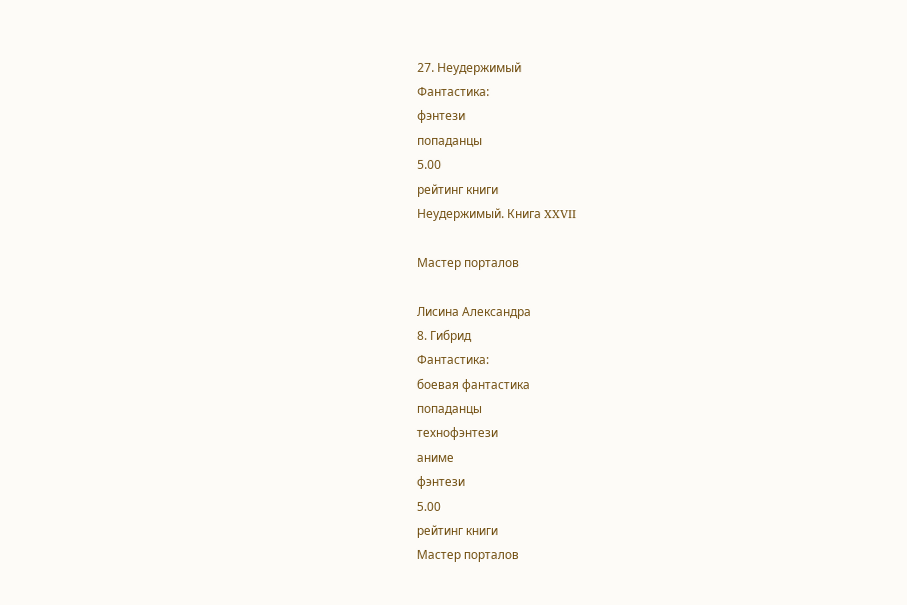27. Неудержимый
Фантастика:
фэнтези
попаданцы
5.00
рейтинг книги
Неудержимый. Книга XXVII

Мастер порталов

Лисина Александра
8. Гибрид
Фантастика:
боевая фантастика
попаданцы
технофэнтези
аниме
фэнтези
5.00
рейтинг книги
Мастер порталов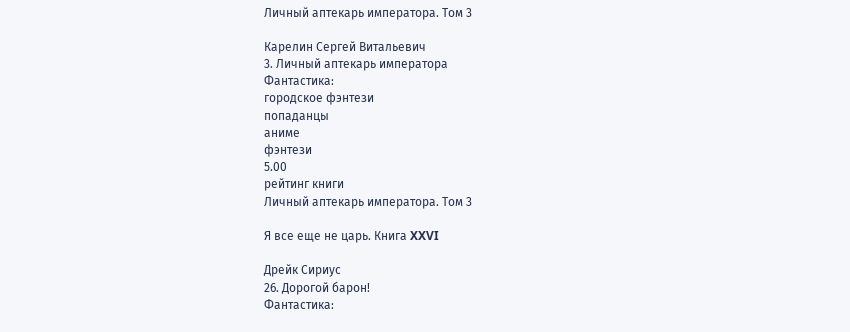Личный аптекарь императора. Том 3

Карелин Сергей Витальевич
3. Личный аптекарь императора
Фантастика:
городское фэнтези
попаданцы
аниме
фэнтези
5.00
рейтинг книги
Личный аптекарь императора. Том 3

Я все еще не царь. Книга XXVI

Дрейк Сириус
26. Дорогой барон!
Фантастика: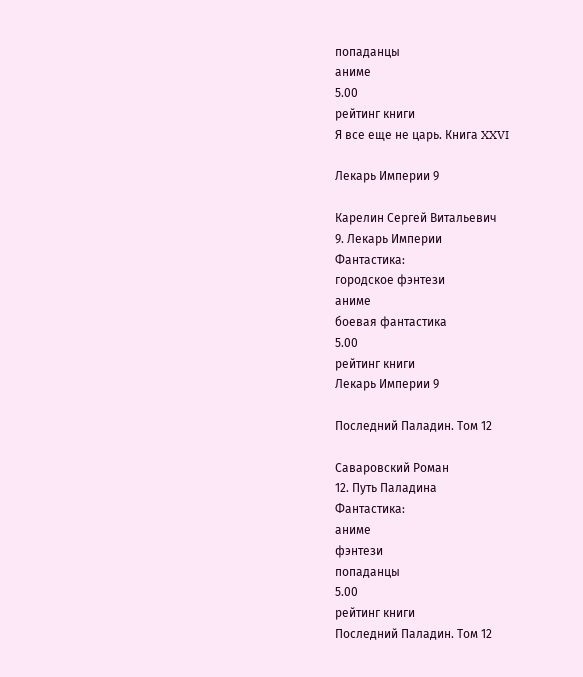попаданцы
аниме
5.00
рейтинг книги
Я все еще не царь. Книга XXVI

Лекарь Империи 9

Карелин Сергей Витальевич
9. Лекарь Империи
Фантастика:
городское фэнтези
аниме
боевая фантастика
5.00
рейтинг книги
Лекарь Империи 9

Последний Паладин. Том 12

Саваровский Роман
12. Путь Паладина
Фантастика:
аниме
фэнтези
попаданцы
5.00
рейтинг книги
Последний Паладин. Том 12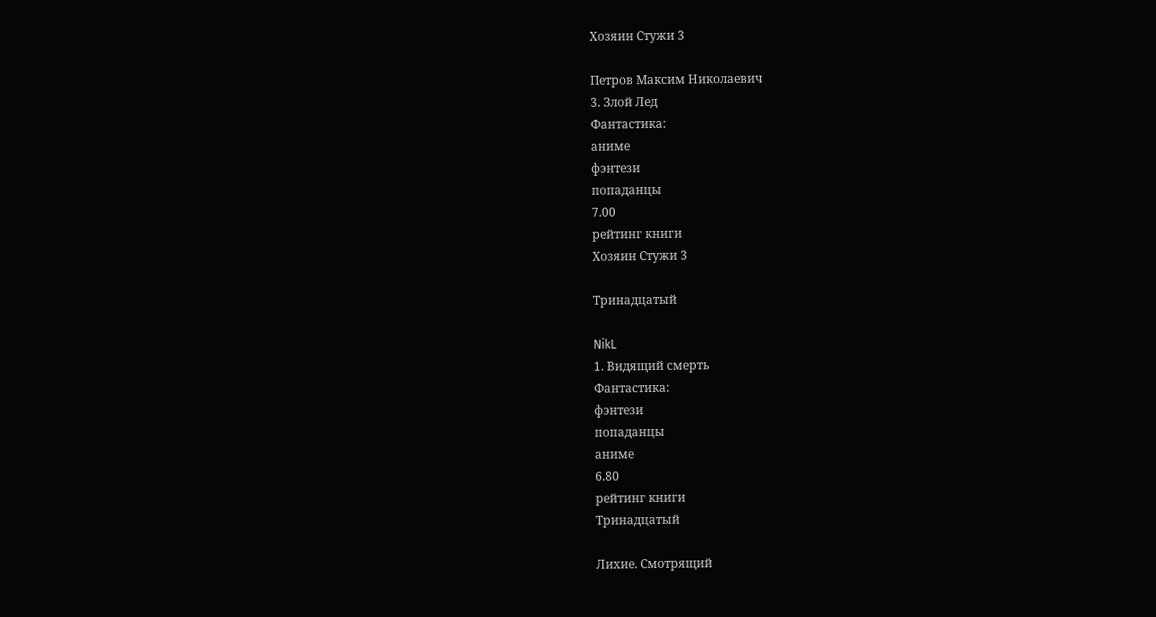Хозяин Стужи 3

Петров Максим Николаевич
3. Злой Лед
Фантастика:
аниме
фэнтези
попаданцы
7.00
рейтинг книги
Хозяин Стужи 3

Тринадцатый

NikL
1. Видящий смерть
Фантастика:
фэнтези
попаданцы
аниме
6.80
рейтинг книги
Тринадцатый

Лихие. Смотрящий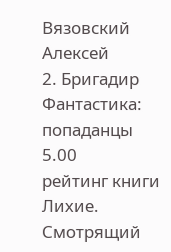Вязовский Алексей
2. Бригадир
Фантастика:
попаданцы
5.00
рейтинг книги
Лихие. Смотрящий